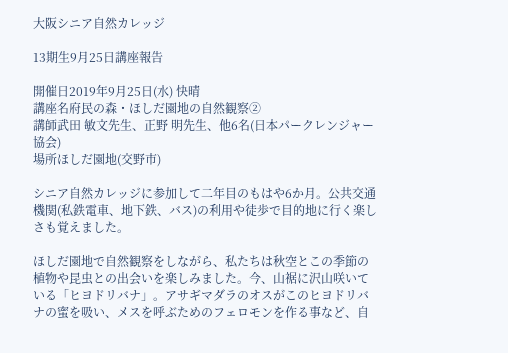大阪シニア自然カレッジ

13期生9月25日講座報告

開催日2019年9月25日(水) 快晴
講座名府民の森・ほしだ園地の自然観察②
講師武田 敏文先生、正野 明先生、他6名(日本パークレンジャー協会)
場所ほしだ園地(交野市)

シニア自然カレッジに参加して二年目のもはや6か月。公共交通機関(私鉄電車、地下鉄、バス)の利用や徒歩で目的地に行く楽しさも覚えました。

ほしだ園地で自然観察をしながら、私たちは秋空とこの季節の植物や昆虫との出会いを楽しみました。今、山裾に沢山咲いている「ヒヨドリバナ」。アサギマダラのオスがこのヒヨドリバナの蜜を吸い、メスを呼ぶためのフェロモンを作る事など、自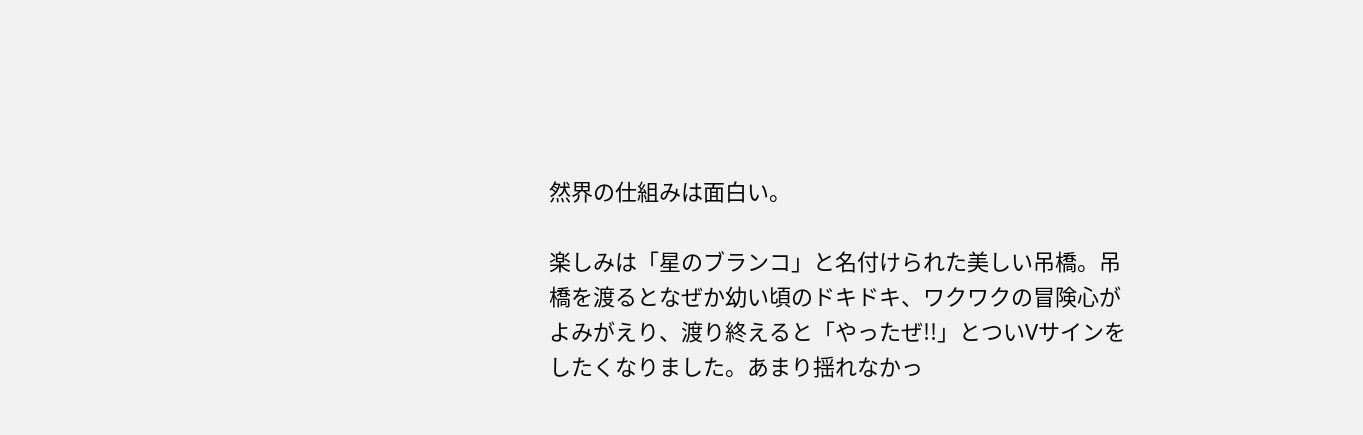然界の仕組みは面白い。

楽しみは「星のブランコ」と名付けられた美しい吊橋。吊橋を渡るとなぜか幼い頃のドキドキ、ワクワクの冒険心がよみがえり、渡り終えると「やったぜ!!」とついVサインをしたくなりました。あまり揺れなかっ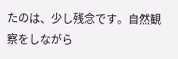たのは、少し残念です。自然観察をしながら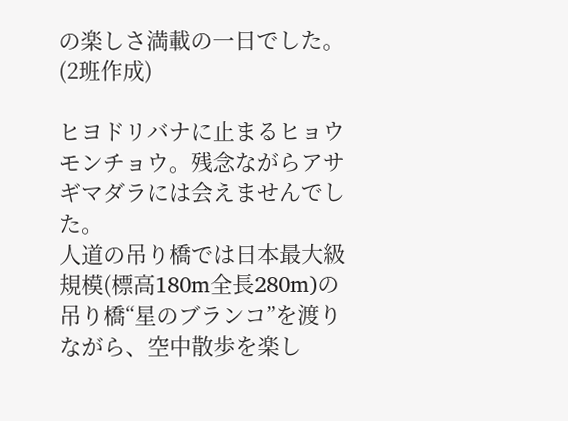の楽しさ満載の一日でした。(2班作成)

ヒヨドリバナに止まるヒョウモンチョウ。残念ながらアサギマダラには会えませんでした。
人道の吊り橋では日本最大級規模(標高180m全長280m)の吊り橋“星のブランコ”を渡りながら、空中散歩を楽し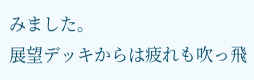みました。
展望デッキからは疲れも吹っ飛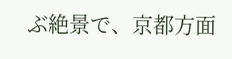ぶ絶景で、京都方面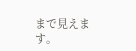まで見えます。